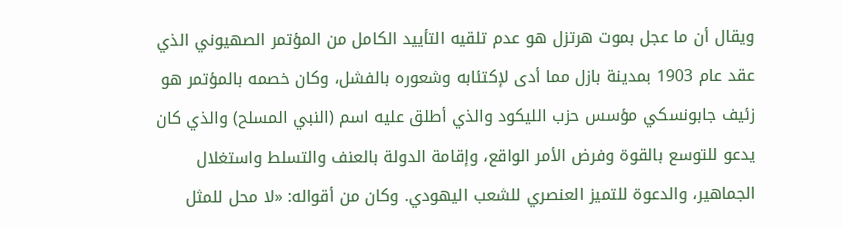ويقال أن ما عجل بموت هرتزل هو عدم تلقيه التأييد الكامل من المؤتمر الصهيوني الذي عقد عام 1903 بمدينة بازل مما أدى لإكتئابه وشعوره بالفشل، وكان خصمه بالمؤتمر هو زئيف جابونسکي مؤسس حزب الليكود والذي أطلق عليه اسم (النبي المسلح) والذي كان يدعو للتوسع بالقوة وفرض الأمر الواقع، وإقامة الدولة بالعنف والتسلط واستغلال الجماهير، والدعوة للتميز العنصري للشعب اليهودي. وكان من أقواله: «لا محل للمثل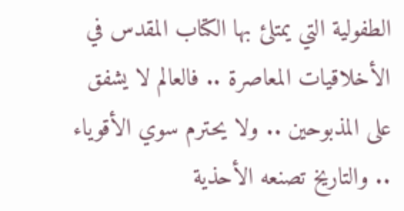الطفولية التي يمتلئ بها الكتاب المقدس في الأخلاقيات المعاصرة .. فالعالم لا يشفق على المذبوحين .. ولا يحترم سوي الأقوياء .. والتاريخ تصنعه الأحذية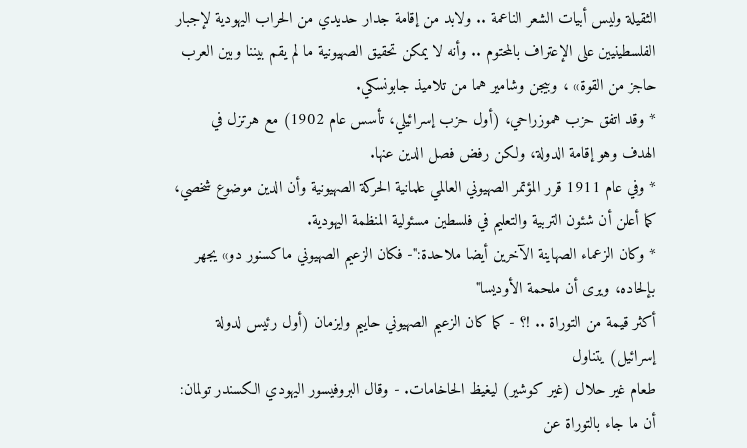الثقيلة وليس أبيات الشعر الناعمة .. ولابد من إقامة جدار حديدي من الحراب اليهودية لإجبار الفلسطينيين على الإعتراف بالمحتوم .. وأنه لا يمكن تحقيق الصهيونية ما لم يقم بيننا وبين العرب حاجز من القوة» ، وبيجن وشامير هما من تلاميذ جابونسکي.
* وقد اتفق حزب هموزراحي، (أول حزب إسرائيلي، تأسس عام 1902) مع هرتزل في الهدف وهو إقامة الدولة، ولكن رفض فصل الدين عنها.
* وفي عام 1911 قرر المؤتمر الصهيوني العالمي علمانية الحركة الصهيونية وأن الدين موضوع شخصي، كما أعلن أن شئون التربية والتعليم في فلسطين مسئولية المنظمة اليهودية.
* وكان الزعماء الصهاينة الآخرين أيضا ملاحدة:"- فكان الزعيم الصهيوني ماکسنور دو» يجهر بإلحاده، ويرى أن ملحمة الأوديسا"
أكثر قيمة من التوراة .. !؟ - كما كان الزعيم الصهيوني حاييم وايزمان (أول رئيس لدولة إسرائيل) يتناول
طعام غير حلال (غير کوشير) ليغيظ الحاخامات. - وقال البروفيسور اليهودي الكسندر تولمان: أن ما جاء بالتوراة عن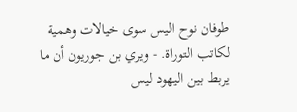طوفان نوح اليس سوى خيالات وهمية لكاتب التوراة. - ويري بن جوريون أن ما يربط بين اليهود ليس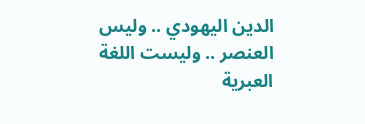الدين اليهودي .. وليس العنصر .. وليست اللغة العبرية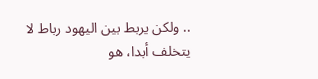.. ولكن يربط بين اليهود رباط لا يتخلف أبدا، هو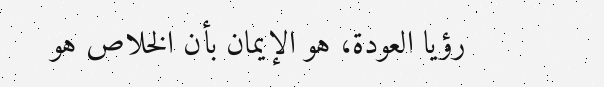رؤيا العودة، هو الإيمان بأن الخلاص هو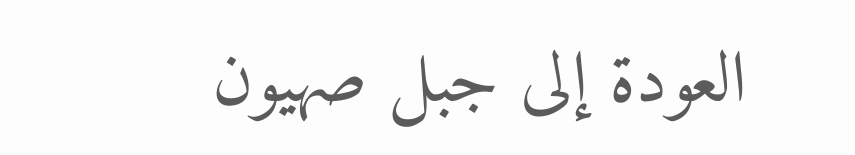العودة إلى جبل صهيون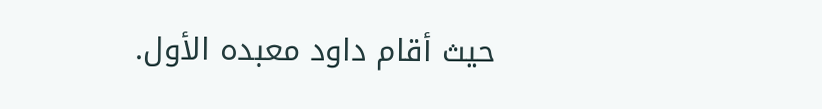حيث أقام داود معبده الأول.